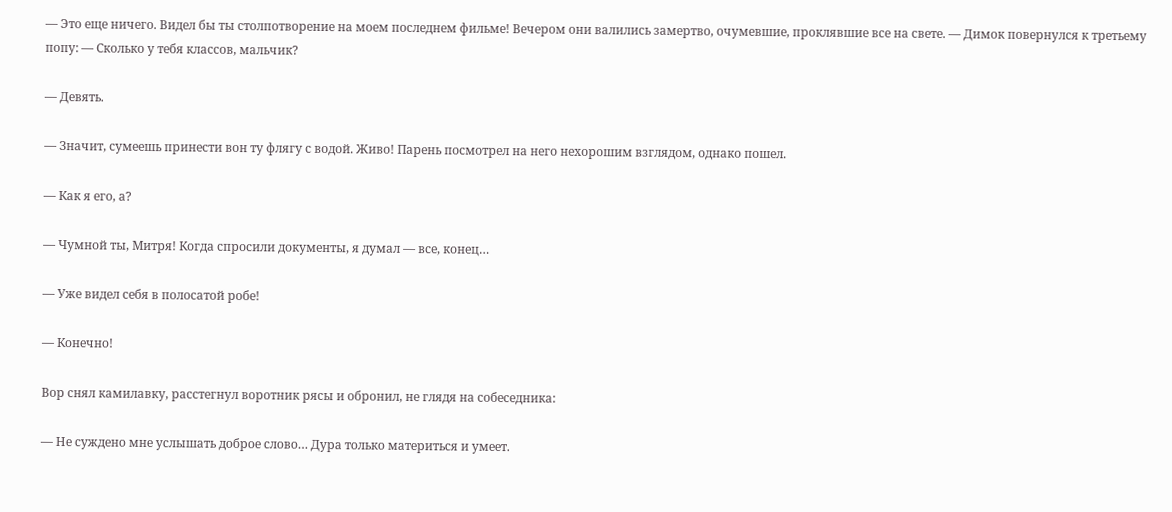— Это еще ничего. Видел бы ты столпотворение на моем последнем фильме! Вечером они валились замертво, очумевшие, проклявшие все на свете. — Димок повернулся к третьему попу: — Сколько у тебя классов, мальчик?

— Девять.

— Значит, сумеешь принести вон ту флягу с водой. Живо! Парень посмотрел на него нехорошим взглядом, однако пошел.

— Как я его, а?

— Чумной ты, Митря! Когда спросили документы, я думал — все, конец…

— Уже видел себя в полосатой робе!

— Конечно!

Вор снял камилавку, расстегнул воротник рясы и обронил, не глядя на собеседника:

— Не суждено мне услышать доброе слово… Дура только материться и умеет.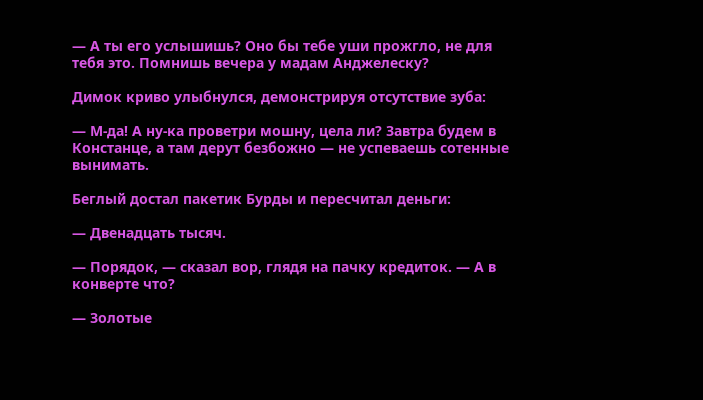— А ты его услышишь? Оно бы тебе уши прожгло, не для тебя это. Помнишь вечера у мадам Анджелеску?

Димок криво улыбнулся, демонстрируя отсутствие зуба:

— М-да! А ну-ка проветри мошну, цела ли? Завтра будем в Констанце, а там дерут безбожно — не успеваешь сотенные вынимать.

Беглый достал пакетик Бурды и пересчитал деньги:

— Двенадцать тысяч.

— Порядок, — сказал вор, глядя на пачку кредиток. — А в конверте что?

— Золотые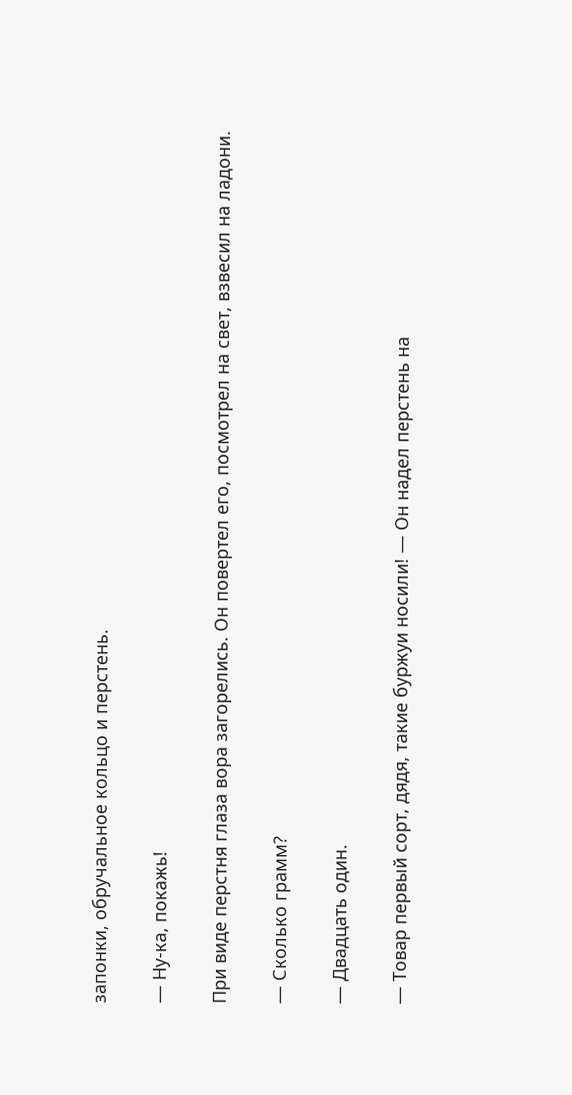запонки, обручальное кольцо и перстень.

— Ну-ка, покажь!

При виде перстня глаза вора загорелись. Он повертел его, посмотрел на свет, взвесил на ладони.

— Сколько грамм?

— Двадцать один.

— Товар первый сорт, дядя, такие буржуи носили! — Он надел перстень на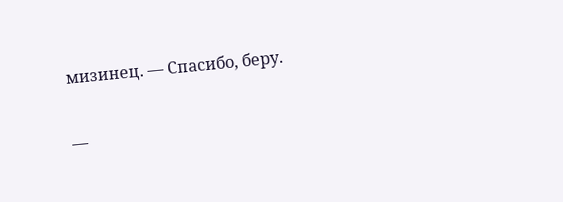мизинец. — Спасибо, беру.

—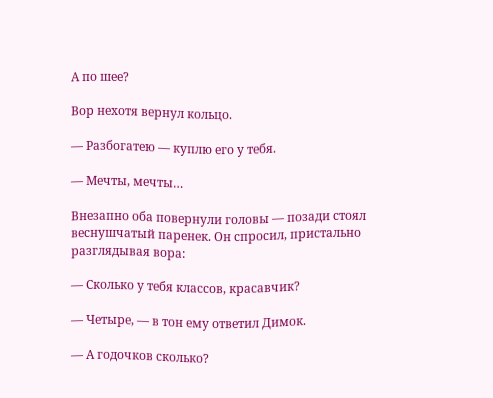А по шее?

Вор нехотя вернул кольцо.

— Разбогатею — куплю его у тебя.

— Мечты, мечты…

Внезапно оба повернули головы — позади стоял веснушчатый паренек. Он спросил, пристально разглядывая вора:

— Сколько у тебя классов, красавчик?

— Четыре, — в тон ему ответил Димок.

— А годочков сколько?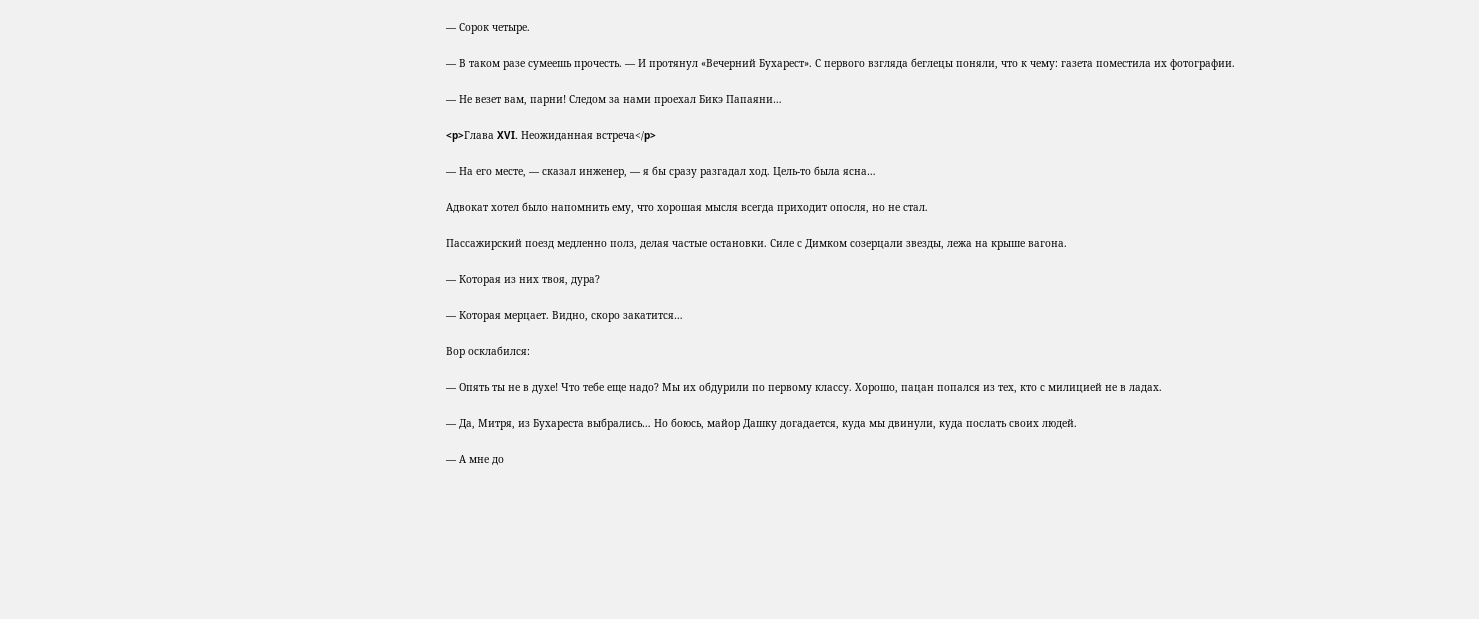— Сорок четыре.

— В таком разе сумеешь прочесть. — И протянул «Вечерний Бухарест». С первого взгляда беглецы поняли, что к чему: газета поместила их фотографии.

— Не везет вам, парни! Следом за нами проехал Бикэ Папаяни…

<p>Глава XVI. Неожиданная встреча</p>

— На его месте, — сказал инженер, — я бы сразу разгадал ход. Цель-то была ясна…

Адвокат хотел было напомнить ему, что хорошая мысля всегда приходит опосля, но не стал.

Пассажирский поезд медленно полз, делая частые остановки. Силе с Димком созерцали звезды, лежа на крыше вагона.

— Которая из них твоя, дура?

— Которая мерцает. Видно, скоро закатится…

Вор осклабился:

— Опять ты не в духе! Что тебе еще надо? Мы их обдурили по первому классу. Хорошо, пацан попался из тех, кто с милицией не в ладах.

— Да, Митря, из Бухареста выбрались… Но боюсь, майор Дашку догадается, куда мы двинули, куда послать своих людей.

— А мне до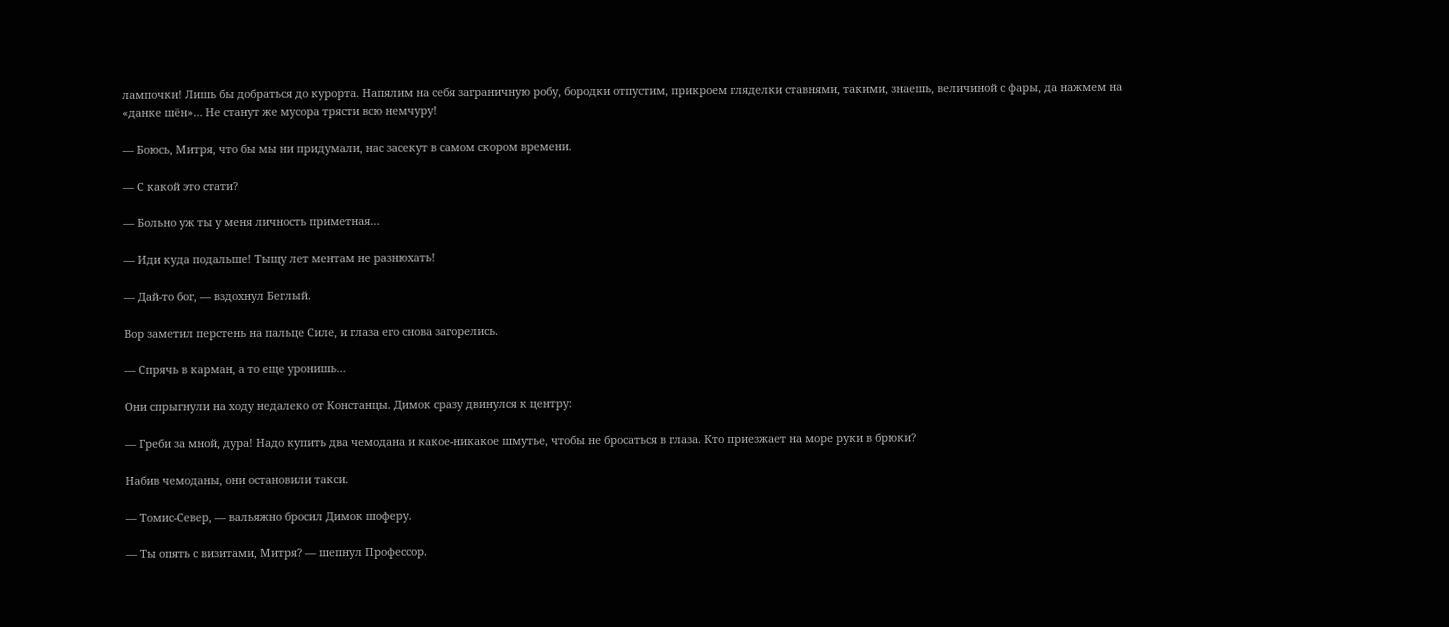лампочки! Лишь бы добраться до курорта. Напялим на себя заграничную робу, бородки отпустим, прикроем гляделки ставнями, такими, знаешь, величиной с фары, да нажмем на «данке шён»… Не станут же мусора трясти всю немчуру!

— Боюсь, Митря, что бы мы ни придумали, нас засекут в самом скором времени.

— С какой это стати?

— Больно уж ты у меня личность приметная…

— Иди куда подальше! Тыщу лет ментам не разнюхать!

— Дай-то бог, — вздохнул Беглый.

Вор заметил перстень на пальце Силе, и глаза его снова загорелись.

— Спрячь в карман, а то еще уронишь…

Они спрыгнули на ходу недалеко от Констанцы. Димок сразу двинулся к центру:

— Греби за мной, дура! Надо купить два чемодана и какое-никакое шмутье, чтобы не бросаться в глаза. Кто приезжает на море руки в брюки?

Набив чемоданы, они остановили такси.

— Томис-Север, — вальяжно бросил Димок шоферу.

— Ты опять с визитами, Митря? — шепнул Профессор.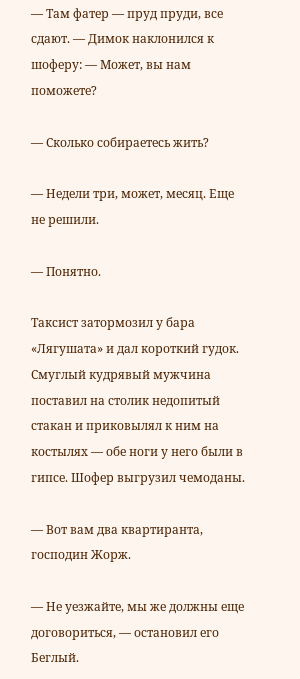— Там фатер — пруд пруди, все сдают. — Димок наклонился к шоферу: — Может, вы нам поможете?

— Сколько собираетесь жить?

— Недели три, может, месяц. Еще не решили.

— Понятно.

Таксист затормозил у бара «Лягушата» и дал короткий гудок. Смуглый кудрявый мужчина поставил на столик недопитый стакан и приковылял к ним на костылях — обе ноги у него были в гипсе. Шофер выгрузил чемоданы.

— Вот вам два квартиранта, господин Жорж.

— Не уезжайте, мы же должны еще договориться, — остановил его Беглый.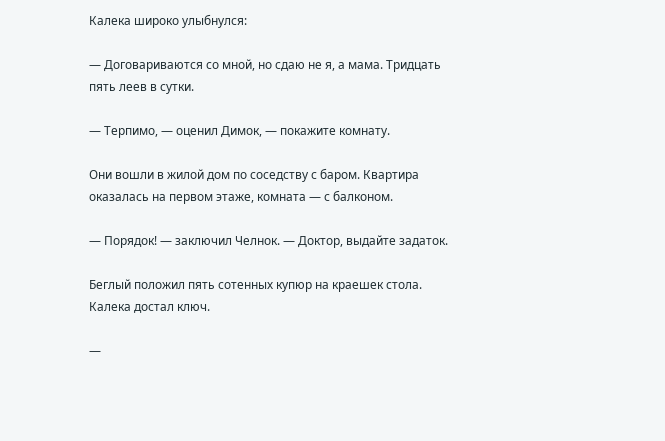Калека широко улыбнулся:

— Договариваются со мной, но сдаю не я, а мама. Тридцать пять леев в сутки.

— Терпимо, — оценил Димок, — покажите комнату.

Они вошли в жилой дом по соседству с баром. Квартира оказалась на первом этаже, комната — с балконом.

— Порядок! — заключил Челнок. — Доктор, выдайте задаток.

Беглый положил пять сотенных купюр на краешек стола. Калека достал ключ.

—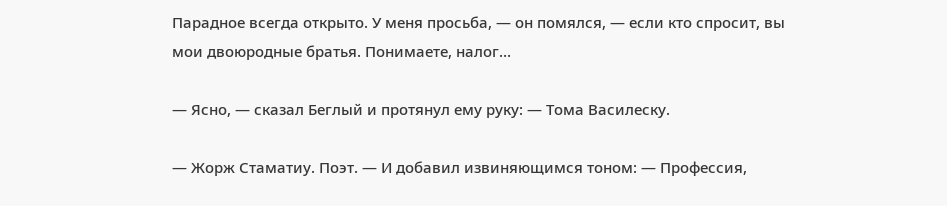Парадное всегда открыто. У меня просьба, — он помялся, — если кто спросит, вы мои двоюродные братья. Понимаете, налог…

— Ясно, — сказал Беглый и протянул ему руку: — Тома Василеску.

— Жорж Стаматиу. Поэт. — И добавил извиняющимся тоном: — Профессия,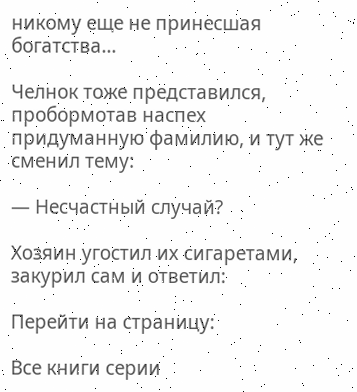никому еще не принесшая богатства…

Челнок тоже представился, пробормотав наспех придуманную фамилию, и тут же сменил тему:

— Несчастный случай?

Хозяин угостил их сигаретами, закурил сам и ответил:

Перейти на страницу:

Все книги серии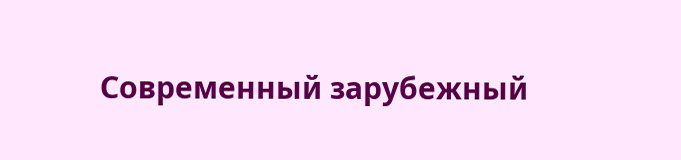Современный зарубежный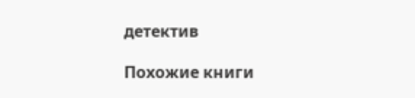детектив

Похожие книги